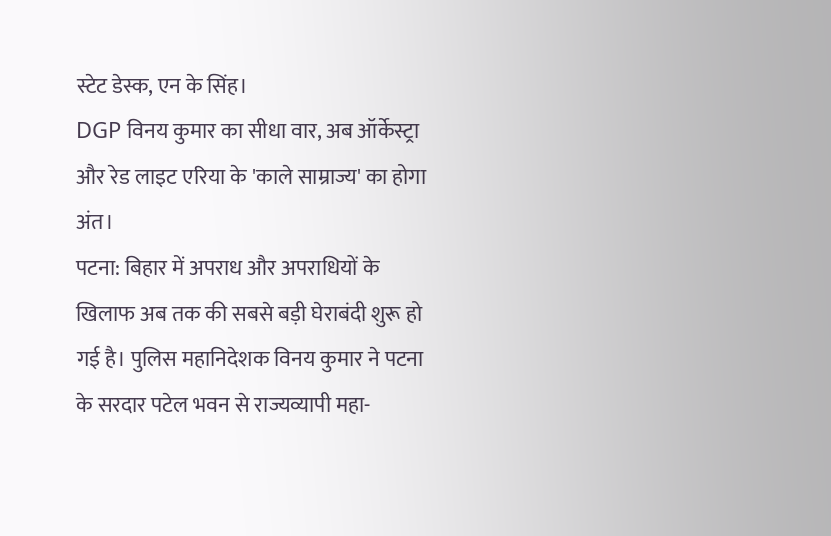स्टेट डेस्क, एन के सिंह।
DGP विनय कुमार का सीधा वार, अब ऑर्केस्ट्रा और रेड लाइट एरिया के 'काले साम्राज्य' का होगा अंत।
पटना: बिहार में अपराध और अपराधियों के खिलाफ अब तक की सबसे बड़ी घेराबंदी शुरू हो गई है। पुलिस महानिदेशक विनय कुमार ने पटना के सरदार पटेल भवन से राज्यव्यापी महा-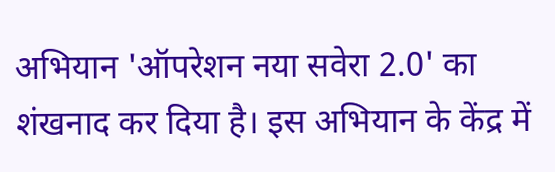अभियान 'ऑपरेशन नया सवेरा 2.0' का शंखनाद कर दिया है। इस अभियान के केंद्र में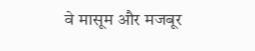वे मासूम और मजबूर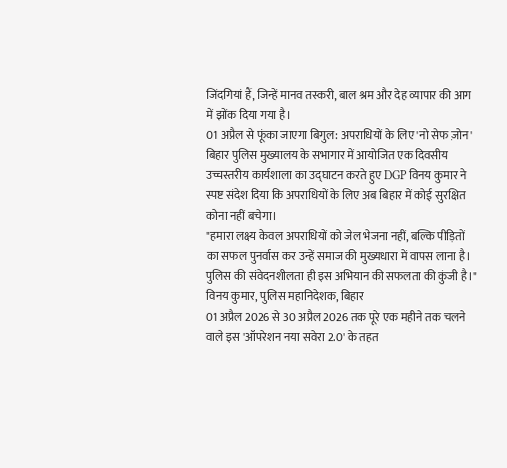जिंदगियां हैं, जिन्हें मानव तस्करी, बाल श्रम और देह व्यापार की आग में झोंक दिया गया है।
01 अप्रैल से फूंका जाएगा बिगुल: अपराधियों के लिए 'नो सेफ ज़ोन'
बिहार पुलिस मुख्यालय के सभागार में आयोजित एक दिवसीय उच्चस्तरीय कार्यशाला का उद्घाटन करते हुए DGP विनय कुमार ने स्पष्ट संदेश दिया कि अपराधियों के लिए अब बिहार में कोई सुरक्षित कोना नहीं बचेगा।
"हमारा लक्ष्य केवल अपराधियों को जेल भेजना नहीं, बल्कि पीड़ितों का सफल पुनर्वास कर उन्हें समाज की मुख्यधारा में वापस लाना है। पुलिस की संवेदनशीलता ही इस अभियान की सफलता की कुंजी है।"
विनय कुमार, पुलिस महानिदेशक, बिहार
01 अप्रैल 2026 से 30 अप्रैल 2026 तक पूरे एक महीने तक चलने वाले इस 'ऑपरेशन नया सवेरा 2.0' के तहत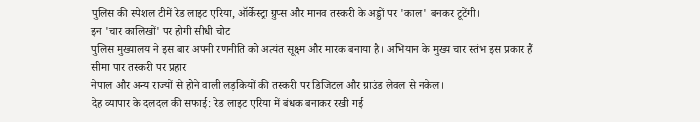पुलिस की स्पेशल टीमें रेड लाइट एरिया, ऑर्केस्ट्रा ग्रुप्स और मानव तस्करी के अड्डों पर 'काल' बनकर टूटेंगी।
इन 'चार कालिखों' पर होगी सीधी चोट
पुलिस मुख्यालय ने इस बार अपनी रणनीति को अत्यंत सूक्ष्म और मारक बनाया है। अभियान के मुख्य चार स्तंभ इस प्रकार हैं
सीमा पार तस्करी पर प्रहार
नेपाल और अन्य राज्यों से होने वाली लड़कियों की तस्करी पर डिजिटल और ग्राउंड लेवल से नकेल।
देह व्यापार के दलदल की सफाई: रेड लाइट एरिया में बंधक बनाकर रखी गई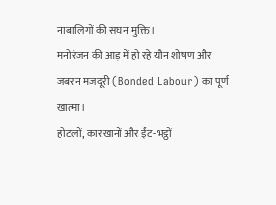नाबालिगों की सघन मुक्ति।
मनोरंजन की आड़ में हो रहे यौन शोषण और जबरन मजदूरी (Bonded Labour) का पूर्ण खात्मा।
होटलों, कारखानों और ईंट-भट्ठों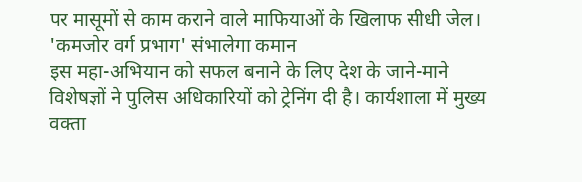पर मासूमों से काम कराने वाले माफियाओं के खिलाफ सीधी जेल।
'कमजोर वर्ग प्रभाग' संभालेगा कमान
इस महा-अभियान को सफल बनाने के लिए देश के जाने-माने विशेषज्ञों ने पुलिस अधिकारियों को ट्रेनिंग दी है। कार्यशाला में मुख्य वक्ता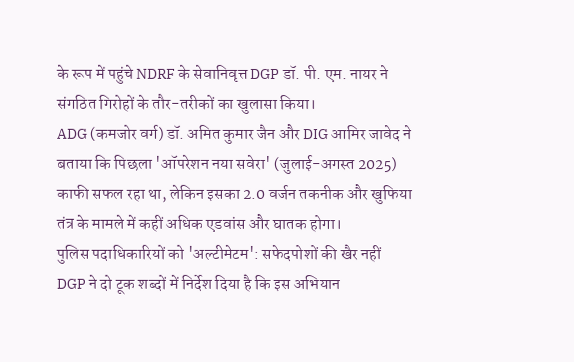के रूप में पहुंचे NDRF के सेवानिवृत्त DGP डॉ. पी. एम. नायर ने संगठित गिरोहों के तौर-तरीकों का खुलासा किया।
ADG (कमजोर वर्ग) डॉ. अमित कुमार जैन और DIG आमिर जावेद ने बताया कि पिछला 'ऑपरेशन नया सवेरा' (जुलाई-अगस्त 2025) काफी सफल रहा था, लेकिन इसका 2.0 वर्जन तकनीक और खुफिया तंत्र के मामले में कहीं अधिक एडवांस और घातक होगा।
पुलिस पदाधिकारियों को 'अल्टीमेटम': सफेदपोशों की खैर नहीं
DGP ने दो टूक शब्दों में निर्देश दिया है कि इस अभियान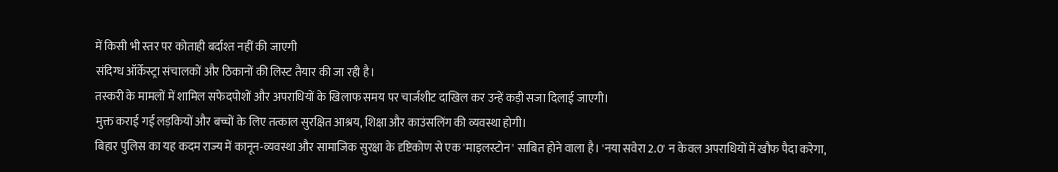में किसी भी स्तर पर कोताही बर्दाश्त नहीं की जाएगी
संदिग्ध ऑर्केस्ट्रा संचालकों और ठिकानों की लिस्ट तैयार की जा रही है।
तस्करी के मामलों में शामिल सफेदपोशों और अपराधियों के खिलाफ समय पर चार्जशीट दाखिल कर उन्हें कड़ी सजा दिलाई जाएगी।
मुक्त कराई गई लड़कियों और बच्चों के लिए तत्काल सुरक्षित आश्रय, शिक्षा और काउंसलिंग की व्यवस्था होगी।
बिहार पुलिस का यह कदम राज्य में कानून-व्यवस्था और सामाजिक सुरक्षा के दृष्टिकोण से एक 'माइलस्टोन' साबित होने वाला है। 'नया सवेरा 2.0' न केवल अपराधियों में खौफ पैदा करेगा,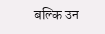बल्कि उन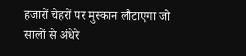हजारों चेहरों पर मुस्कान लौटाएगा जो सालों से अंधेरे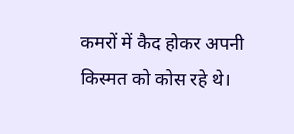कमरों में कैद होकर अपनी किस्मत को कोस रहे थे।